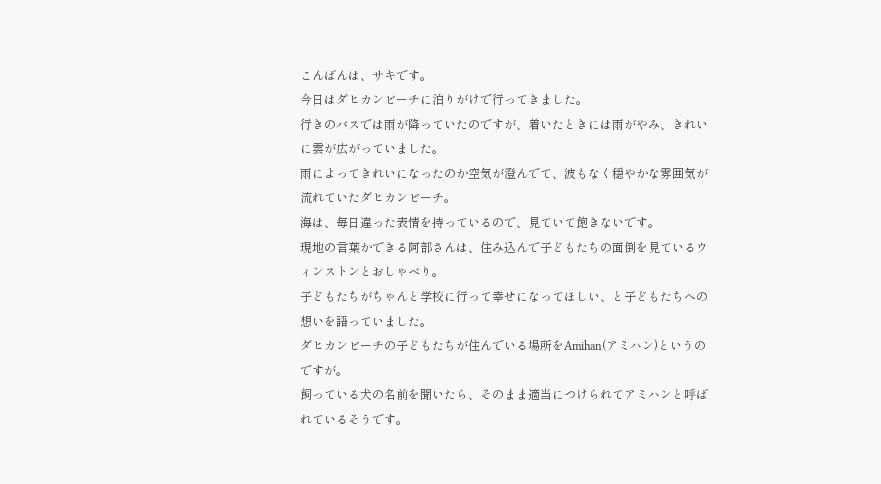こんばんは、サキです。
今日はダヒカンビーチに泊りがけで行ってきました。
行きのバスでは雨が降っていたのですが、着いたときには雨がやみ、きれいに雲が広がっていました。
雨によってきれいになったのか空気が澄んでて、波もなく穏やかな雰囲気が流れていたダヒカンビーチ。
海は、毎日違った表情を持っているので、見ていて飽きないです。
現地の言葉かできる阿部さんは、住み込んで子どもたちの面倒を見ているウィンストンとおしゃべり。
子どもたちがちゃんと学校に行って幸せになってほしい、と子どもたちへの想いを語っていました。
ダヒカンビーチの子どもたちが住んでいる場所をAmihan(アミハン)というのですが。
飼っている犬の名前を聞いたら、そのまま適当につけられてアミハンと呼ばれているそうです。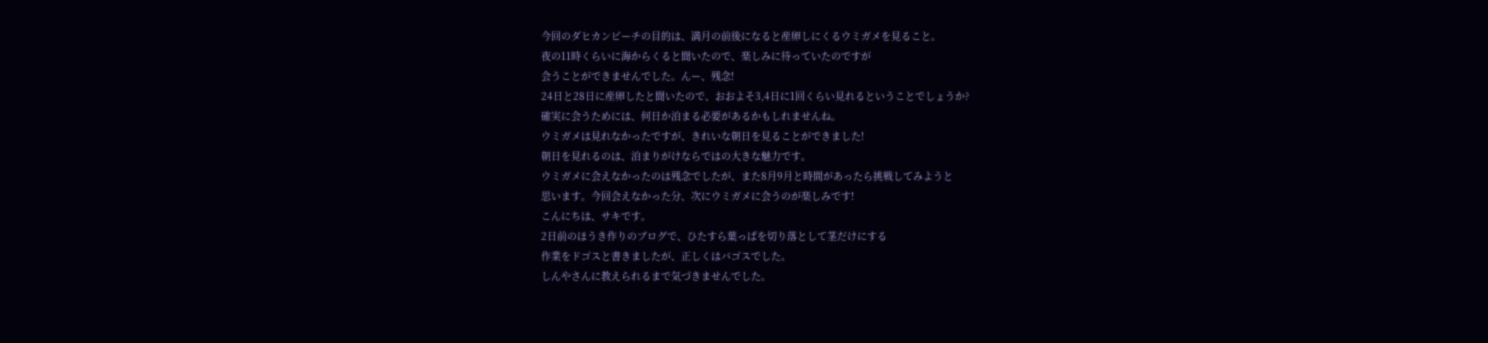今回のダヒカンビーチの目的は、満月の前後になると産卵しにくるウミガメを見ること。
夜の11時くらいに海からくると聞いたので、楽しみに待っていたのですが
会うことができませんでした。んー、残念!
24日と28日に産卵したと聞いたので、おおよそ3,4日に1回くらい見れるということでしょうか?
確実に会うためには、何日か泊まる必要があるかもしれませんね。
ウミガメは見れなかったですが、きれいな朝日を見ることができました!
朝日を見れるのは、泊まりがけならではの大きな魅力です。
ウミガメに会えなかったのは残念でしたが、また8月9月と時間があったら挑戦してみようと
思います。今回会えなかった分、次にウミガメに会うのが楽しみです!
こんにちは、サキです。
2日前のほうき作りのブログで、ひたすら葉っぱを切り落として茎だけにする
作業をドゴスと書きましたが、正しくはバゴスでした。
しんやさんに教えられるまで気づきませんでした。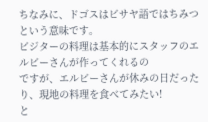ちなみに、ドゴスはビサヤ語ではちみつという意味です。
ビジターの料理は基本的にスタッフのエルビーさんが作ってくれるの
ですが、エルビーさんが休みの日だったり、現地の料理を食べてみたい!
と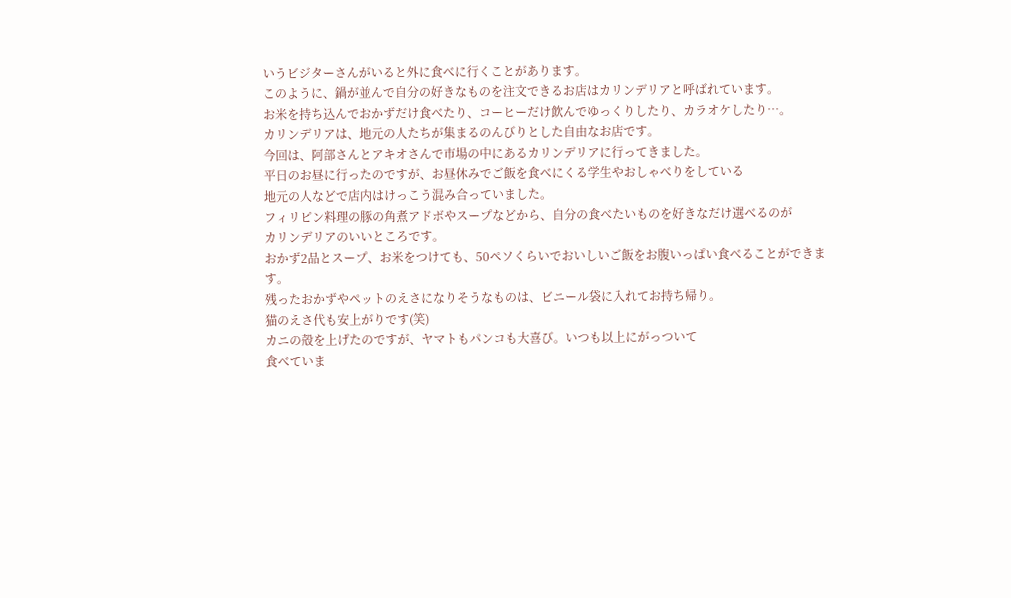いうビジターさんがいると外に食べに行くことがあります。
このように、鍋が並んで自分の好きなものを注文できるお店はカリンデリアと呼ばれています。
お米を持ち込んでおかずだけ食べたり、コーヒーだけ飲んでゆっくりしたり、カラオケしたり…。
カリンデリアは、地元の人たちが集まるのんびりとした自由なお店です。
今回は、阿部さんとアキオさんで市場の中にあるカリンデリアに行ってきました。
平日のお昼に行ったのですが、お昼休みでご飯を食べにくる学生やおしゃべりをしている
地元の人などで店内はけっこう混み合っていました。
フィリピン料理の豚の角煮アドボやスープなどから、自分の食べたいものを好きなだけ選べるのが
カリンデリアのいいところです。
おかず2品とスープ、お米をつけても、50ペソくらいでおいしいご飯をお腹いっぱい食べることができます。
残ったおかずやペットのえさになりそうなものは、ビニール袋に入れてお持ち帰り。
猫のえさ代も安上がりです(笑)
カニの殻を上げたのですが、ヤマトもパンコも大喜び。いつも以上にがっついて
食べていま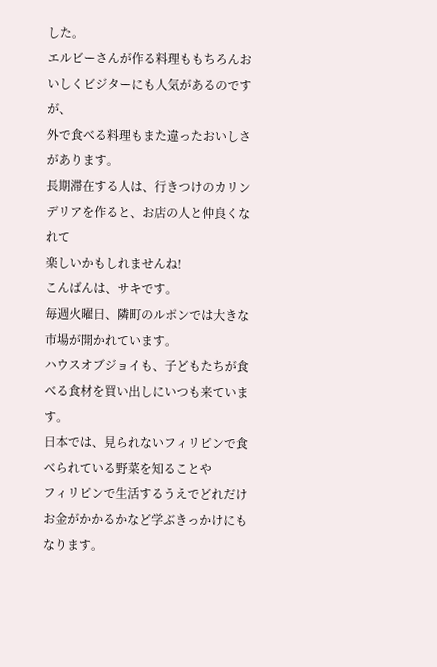した。
エルビーさんが作る料理ももちろんおいしくビジターにも人気があるのですが、
外で食べる料理もまた違ったおいしさがあります。
長期滞在する人は、行きつけのカリンデリアを作ると、お店の人と仲良くなれて
楽しいかもしれませんね!
こんばんは、サキです。
毎週火曜日、隣町のルポンでは大きな市場が開かれています。
ハウスオブジョイも、子どもたちが食べる食材を買い出しにいつも来ています。
日本では、見られないフィリピンで食べられている野菜を知ることや
フィリピンで生活するうえでどれだけお金がかかるかなど学ぶきっかけにもなります。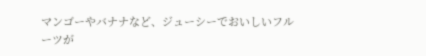マンゴーやバナナなど、ジューシーでおいしいフルーツが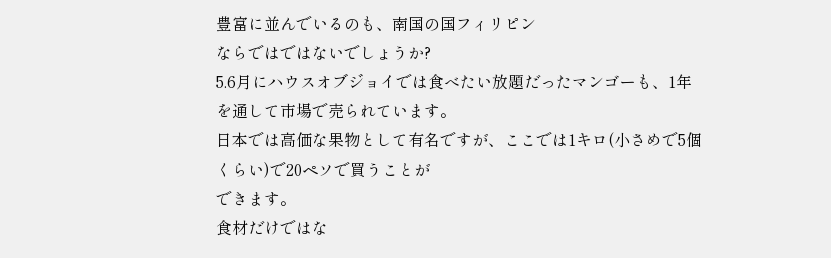豊富に並んでいるのも、南国の国フィリピン
ならではではないでしょうか?
5.6月にハウスオブジョイでは食べたい放題だったマンゴーも、1年を通して市場で売られています。
日本では高価な果物として有名ですが、ここでは1キロ(小さめで5個くらい)で20ペソで買うことが
できます。
食材だけではな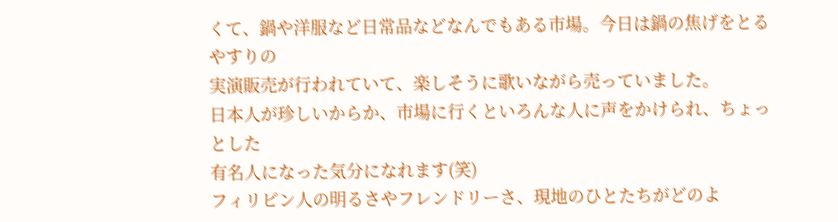くて、鍋や洋服など日常品などなんでもある市場。今日は鍋の焦げをとるやすりの
実演販売が行われていて、楽しそうに歌いながら売っていました。
日本人が珍しいからか、市場に行くといろんな人に声をかけられ、ちょっとした
有名人になった気分になれます(笑)
フィリピン人の明るさやフレンドリーさ、現地のひとたちがどのよ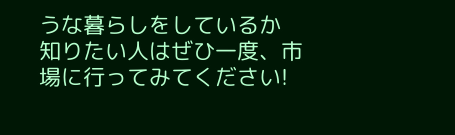うな暮らしをしているか
知りたい人はぜひ一度、市場に行ってみてください!